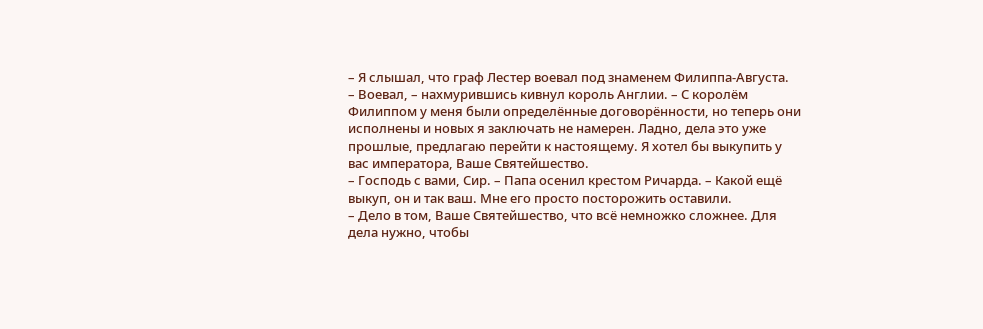– Я слышал, что граф Лестер воевал под знаменем Филиппа-Августа.
– Воевал, – нахмурившись кивнул король Англии. – С королём Филиппом у меня были определённые договорённости, но теперь они исполнены и новых я заключать не намерен. Ладно, дела это уже прошлые, предлагаю перейти к настоящему. Я хотел бы выкупить у вас императора, Ваше Святейшество.
– Господь с вами, Сир. – Папа осенил крестом Ричарда. – Какой ещё выкуп, он и так ваш. Мне его просто посторожить оставили.
– Дело в том, Ваше Святейшество, что всё немножко сложнее. Для дела нужно, чтобы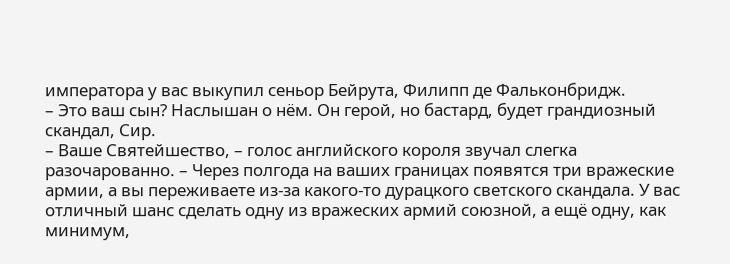императора у вас выкупил сеньор Бейрута, Филипп де Фальконбридж.
– Это ваш сын? Наслышан о нём. Он герой, но бастард, будет грандиозный скандал, Сир.
– Ваше Святейшество, – голос английского короля звучал слегка разочарованно. – Через полгода на ваших границах появятся три вражеские армии, а вы переживаете из-за какого-то дурацкого светского скандала. У вас отличный шанс сделать одну из вражеских армий союзной, а ещё одну, как минимум,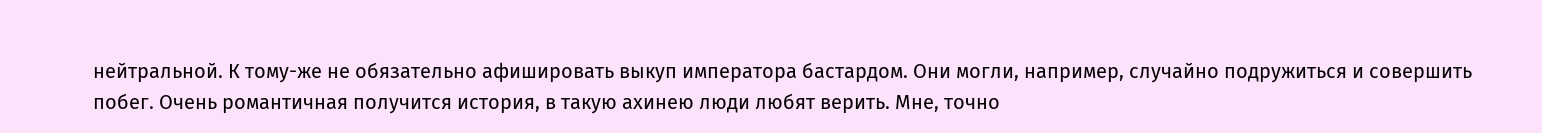нейтральной. К тому-же не обязательно афишировать выкуп императора бастардом. Они могли, например, случайно подружиться и совершить побег. Очень романтичная получится история, в такую ахинею люди любят верить. Мне, точно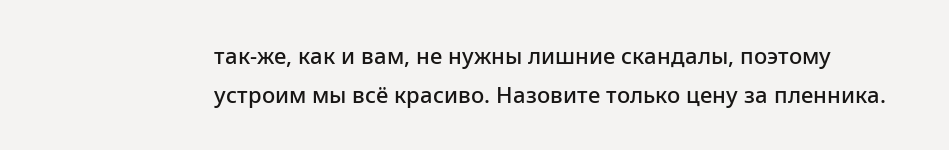так-же, как и вам, не нужны лишние скандалы, поэтому устроим мы всё красиво. Назовите только цену за пленника.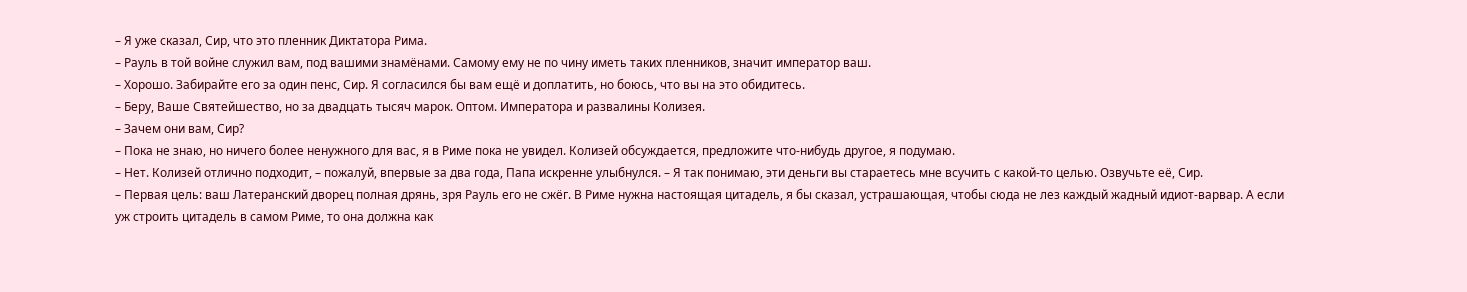– Я уже сказал, Сир, что это пленник Диктатора Рима.
– Рауль в той войне служил вам, под вашими знамёнами. Самому ему не по чину иметь таких пленников, значит император ваш.
– Хорошо. Забирайте его за один пенс, Сир. Я согласился бы вам ещё и доплатить, но боюсь, что вы на это обидитесь.
– Беру, Ваше Святейшество, но за двадцать тысяч марок. Оптом. Императора и развалины Колизея.
– Зачем они вам, Сир?
– Пока не знаю, но ничего более ненужного для вас, я в Риме пока не увидел. Колизей обсуждается, предложите что-нибудь другое, я подумаю.
– Нет. Колизей отлично подходит, – пожалуй, впервые за два года, Папа искренне улыбнулся. – Я так понимаю, эти деньги вы стараетесь мне всучить с какой-то целью. Озвучьте её, Сир.
– Первая цель: ваш Латеранский дворец полная дрянь, зря Рауль его не сжёг. В Риме нужна настоящая цитадель, я бы сказал, устрашающая, чтобы сюда не лез каждый жадный идиот-варвар. А если уж строить цитадель в самом Риме, то она должна как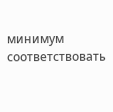минимум соответствовать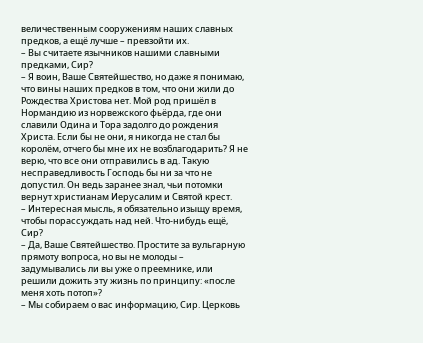величественным сооружениям наших славных предков, а ещё лучше – превзойти их.
– Вы считаете язычников нашими славными предками, Сир?
– Я воин, Ваше Святейшество, но даже я понимаю, что вины наших предков в том, что они жили до Рождества Христова нет. Мой род пришёл в Нормандию из норвежского фьёрда, где они славили Одина и Тора задолго до рождения Христа. Если бы не они, я никогда не стал бы королём, отчего бы мне их не возблагодарить? Я не верю, что все они отправились в ад. Такую несправедливость Господь бы ни за что не допустил. Он ведь заранее знал, чьи потомки вернут христианам Иерусалим и Святой крест.
– Интересная мысль, я обязательно изыщу время, чтобы порассуждать над ней. Что-нибудь ещё, Сир?
– Да, Ваше Святейшество. Простите за вульгарную прямоту вопроса, но вы не молоды – задумывались ли вы уже о преемнике, или решили дожить эту жизнь по принципу: «после меня хоть потоп»?
– Мы собираем о вас информацию, Сир. Церковь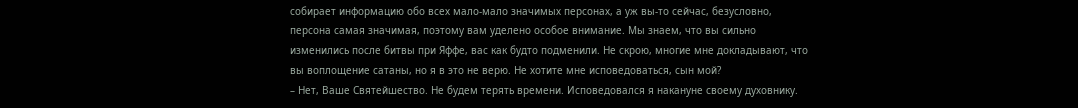собирает информацию обо всех мало-мало значимых персонах, а уж вы-то сейчас, безусловно, персона самая значимая, поэтому вам уделено особое внимание. Мы знаем, что вы сильно изменились после битвы при Яффе, вас как будто подменили. Не скрою, многие мне докладывают, что вы воплощение сатаны, но я в это не верю. Не хотите мне исповедоваться, сын мой?
– Нет, Ваше Святейшество. Не будем терять времени. Исповедовался я накануне своему духовнику.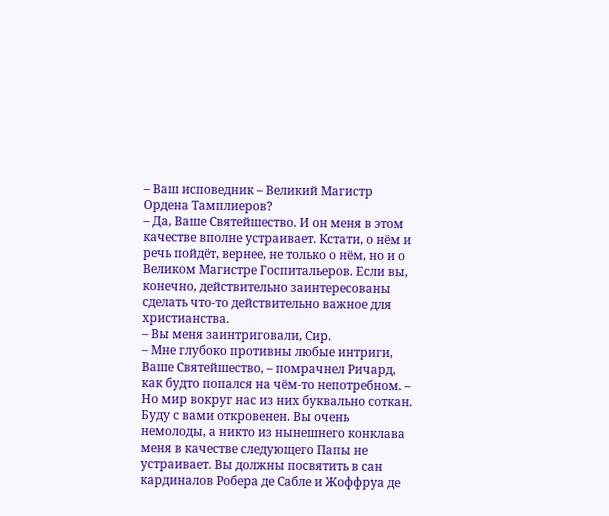– Ваш исповедник – Великий Магистр Ордена Тамплиеров?
– Да, Ваше Святейшество. И он меня в этом качестве вполне устраивает. Кстати, о нём и речь пойдёт, вернее, не только о нём, но и о Великом Магистре Госпитальеров. Если вы, конечно, действительно заинтересованы сделать что-то действительно важное для христианства.
– Вы меня заинтриговали, Сир.
– Мне глубоко противны любые интриги, Ваше Святейшество, – помрачнел Ричард, как будто попался на чём-то непотребном. – Но мир вокруг нас из них буквально соткан. Буду с вами откровенен. Вы очень немолоды, а никто из нынешнего конклава меня в качестве следующего Папы не устраивает. Вы должны посвятить в сан кардиналов Робера де Сабле и Жоффруа де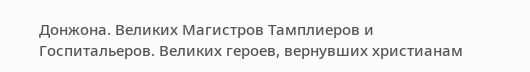Донжона. Великих Магистров Тамплиеров и Госпитальеров. Великих героев, вернувших христианам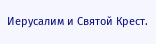Иерусалим и Святой Крест.